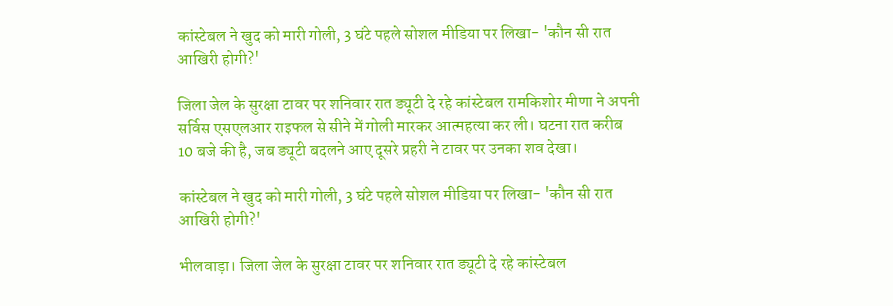कांस्टेबल ने खुद को मारी गोली, 3 घंटे पहले सोशल मीडिया पर लिखा- 'कौन सी रात आखिरी होगी?'

जिला जेल के सुरक्षा टावर पर शनिवार रात ड्यूटी दे रहे कांस्टेबल रामकिशोर मीणा ने अपनी सर्विस एसएलआर राइफल से सीने में गोली मारकर आत्महत्या कर ली। घटना रात करीब 10 बजे की है, जब ड्यूटी बदलने आए दूसरे प्रहरी ने टावर पर उनका शव देखा।

कांस्टेबल ने खुद को मारी गोली, 3 घंटे पहले सोशल मीडिया पर लिखा- 'कौन सी रात आखिरी होगी?'

भीलवाड़ा। जिला जेल के सुरक्षा टावर पर शनिवार रात ड्यूटी दे रहे कांस्टेबल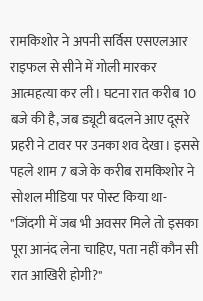रामकिशोर ने अपनी सर्विस एसएलआर राइफल से सीने में गोली मारकर आत्महत्या कर ली। घटना रात करीब 10 बजे की है, जब ड्यूटी बदलने आए दूसरे प्रहरी ने टावर पर उनका शव देखा। इससे पहले शाम 7 बजे के करीब रामकिशोर ने सोशल मीडिया पर पोस्ट किया था- "जिंदगी में जब भी अवसर मिले तो इसका पूरा आनंद लेना चाहिए, पता नहीं कौन सी रात आखिरी होगी?"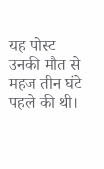यह पोस्ट उनकी मौत से महज तीन घंटे पहले की थी।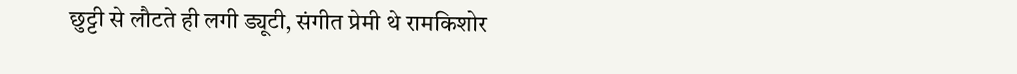छुट्टी से लौटते ही लगी ड्यूटी, संगीत प्रेमी थे रामकिशोर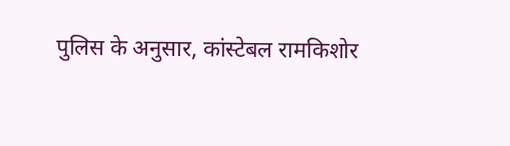पुलिस के अनुसार, कांस्टेबल रामकिशोर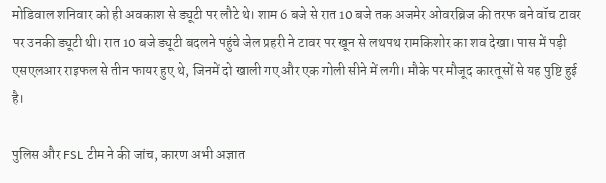मोडिवाल शनिवार को ही अवकाश से ड्यूटी पर लौटे थे। शाम 6 बजे से रात 10 बजे तक अजमेर ओवरब्रिज की तरफ बने वॉच टावर पर उनकी ड्यूटी थी। रात 10 बजे ड्यूटी बदलने पहुंचे जेल प्रहरी ने टावर पर खून से लथपथ रामकिशोर का शव देखा। पास में पड़ी एसएलआर राइफल से तीन फायर हुए थे, जिनमें दो खाली गए और एक गोली सीने में लगी। मौके पर मौजूद कारतूसों से यह पुष्टि हुई है।

पुलिस और FSL टीम ने की जांच, कारण अभी अज्ञात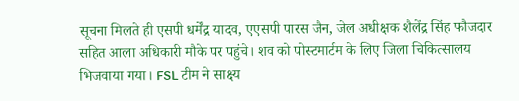सूचना मिलते ही एसपी धर्मेंद्र यादव, एएसपी पारस जैन, जेल अधीक्षक शैलेंद्र सिंह फौजदार सहित आला अधिकारी मौके पर पहुंचे। शव को पोस्टमार्टम के लिए जिला चिकित्सालय भिजवाया गया। FSL टीम ने साक्ष्य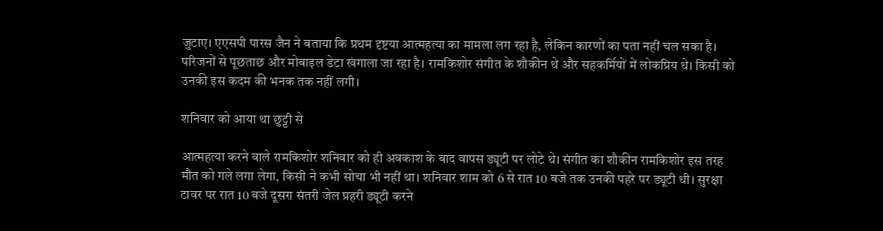जुटाए। एएसपी पारस जैन ने बताया कि प्रथम दृष्टया आत्महत्या का मामला लग रहा है, लेकिन कारणों का पता नहीं चल सका है। परिजनों से पूछताछ और मोबाइल डेटा खंगाला जा रहा है। रामकिशोर संगीत के शौकीन थे और सहकर्मियों में लोकप्रिय थे। किसी को उनकी इस कदम की भनक तक नहीं लगी।

शनिवार को आया था छुट्टी से

आत्महत्या करने वाले रामकिशोर शनिवार को ही अवकाश के बाद वापस ड्यूटी पर लोटे थे। संगीत का शौकीन रामकिशोर इस तरह मौत को गले लगा लेगा, किसी ने कभी सोचा भी नहीं था। शनिवार शाम को 6 से रात 10 बजे तक उनकी पहरे पर ड्यूटी थी। सुरक्षा टावर पर रात 10 बजे दूसरा संतरी जेल प्रहरी ड्यूटी करने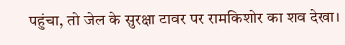पहुंचा, तो जेल के सुरक्षा टावर पर रामकिशोर का शव देखा।